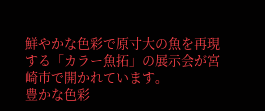鮮やかな色彩で原寸大の魚を再現する「カラー魚拓」の展示会が宮崎市で開かれています。
豊かな色彩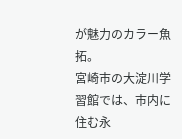が魅力のカラー魚拓。
宮崎市の大淀川学習館では、市内に住む永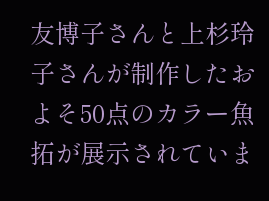友博子さんと上杉玲子さんが制作したおよそ50点のカラー魚拓が展示されていま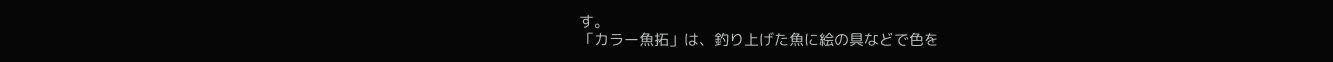す。
「カラー魚拓」は、釣り上げた魚に絵の具などで色を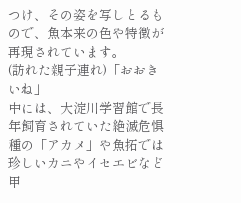つけ、その姿を写しとるもので、魚本来の色や特徴が再現されています。
(訪れた親子連れ)「おおきいね」
中には、大淀川学習館で長年飼育されていた絶滅危惧種の「アカメ」や魚拓では珍しいカニやイセエビなど甲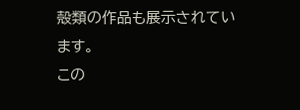殻類の作品も展示されています。
この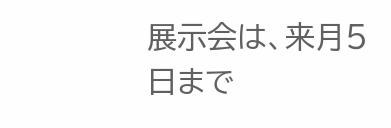展示会は、来月5日まで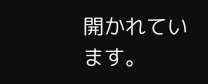開かれています。